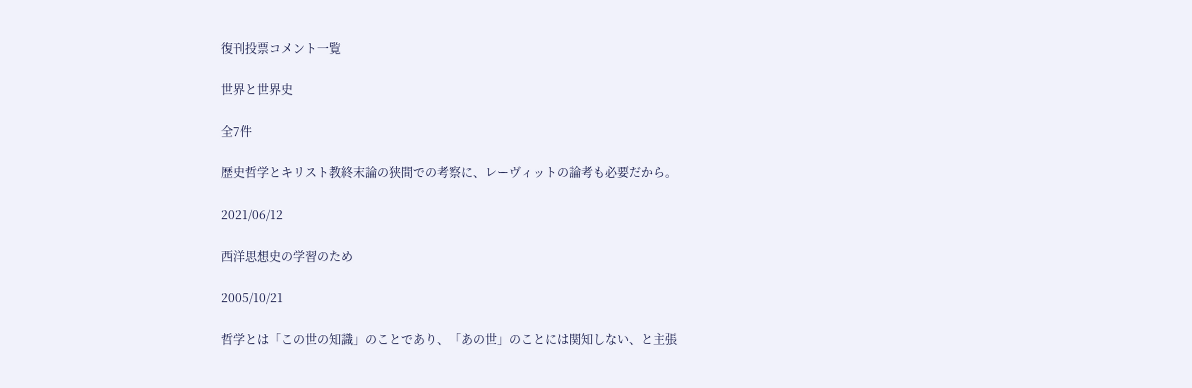復刊投票コメント一覧

世界と世界史

全7件

歴史哲学とキリスト教終末論の狭間での考察に、レーヴィットの論考も必要だから。

2021/06/12

西洋思想史の学習のため

2005/10/21

哲学とは「この世の知識」のことであり、「あの世」のことには関知しない、と主張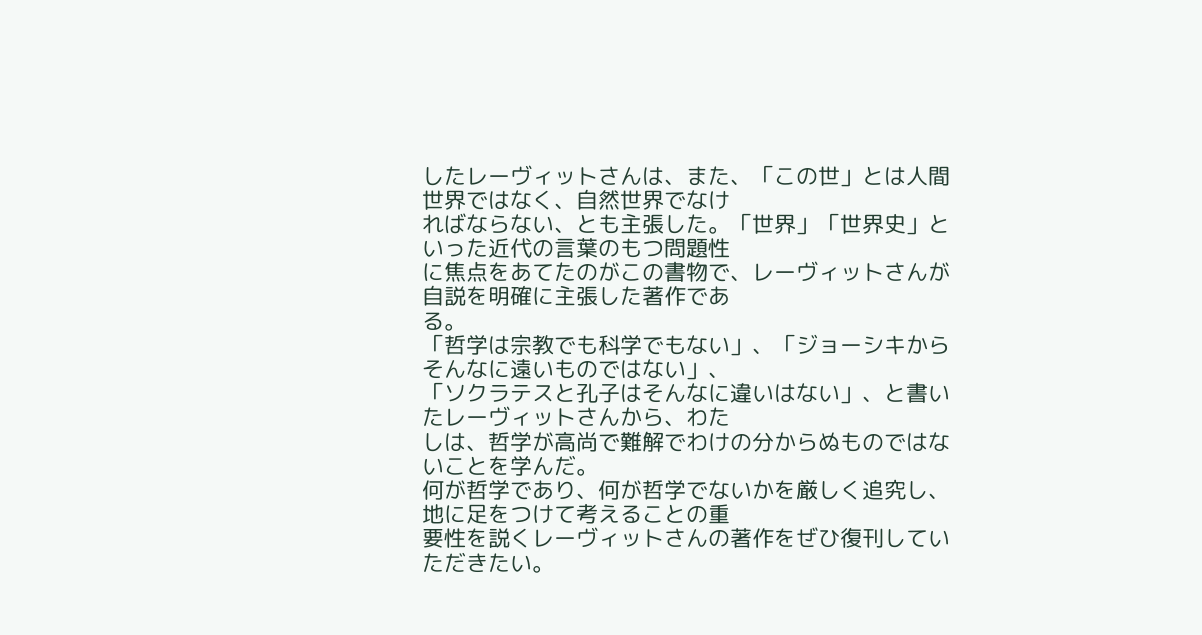したレーヴィットさんは、また、「この世」とは人間世界ではなく、自然世界でなけ
ればならない、とも主張した。「世界」「世界史」といった近代の言葉のもつ問題性
に焦点をあてたのがこの書物で、レーヴィットさんが自説を明確に主張した著作であ
る。
「哲学は宗教でも科学でもない」、「ジョーシキからそんなに遠いものではない」、
「ソクラテスと孔子はそんなに違いはない」、と書いたレーヴィットさんから、わた
しは、哲学が高尚で難解でわけの分からぬものではないことを学んだ。
何が哲学であり、何が哲学でないかを厳しく追究し、地に足をつけて考えることの重
要性を説くレーヴィットさんの著作をぜひ復刊していただきたい。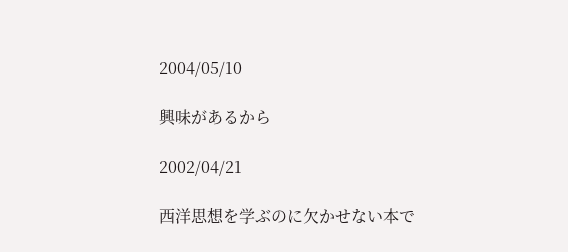2004/05/10

興味があるから

2002/04/21

西洋思想を学ぶのに欠かせない本で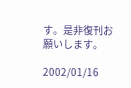す。是非復刊お願いします。

2002/01/16